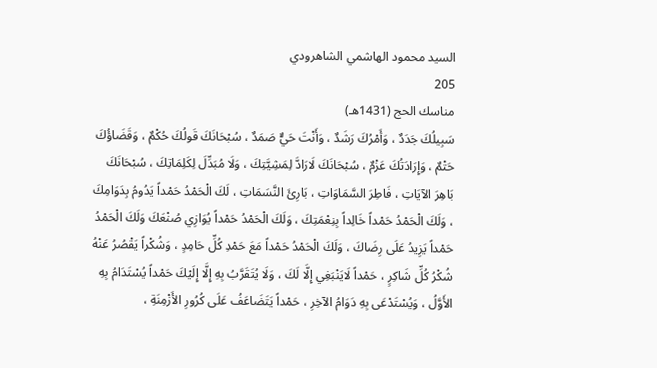السيد محمود الهاشمي الشاهرودي
205
مناسك الحج (1431هـ)
سَبِيلُكَ جَدَدٌ ، وَأَمْرُكَ رَشَدٌ ، وَأَنْتَ حَيٌّ صَمَدٌ ، سُبْحَانَكَ قَولُكَ حُكْمٌ ، وَقَضَاؤُكَ حَتْمٌ ، وَإِرَادَتُكَ عَزْمٌ ، سُبْحَانَكَ لَارَادَّ لِمَشِيَّتِكَ ، وَلَا مُبَدِّلَ لِكَلِمَاتِكَ ، سُبْحَانَكَ بَاهِرَ الآيَاتِ ، فَاطِرَ السَّمَاوَاتِ ، بَارِئَ النَّسَمَاتِ ، لَكَ الْحَمْدُ حَمْداً يَدُومُ بِدَوَامِكَ ، وَلَكَ الْحَمْدُ حَمْداً خَالِداً بِنِعْمَتِكَ ، وَلَكَ الْحَمْدُ حَمْداً يُوَازِي صُنْعَكَ وَلَكَ الْحَمْدُ حَمْداً يَزِيدُ عَلَى رِضَاكَ ، وَلَكَ الْحَمْدُ حَمْداً مَعَ حَمْدِ كُلِّ حَامِدٍ ، وَشُكْراً يَقْصُرُ عَنْهُ شُكْرُ كُلِّ شَاكِرٍ ، حَمْداً لَايَنْبَغِي إِلَّا لَكَ ، وَلَا يُتَقَرَّبُ بِهِ إِلَّا إِلَيْكَ حَمْداً يُسْتَدَامُ بِهِ الأَوَّلُ ، وَيُسْتَدْعَى بِهِ دَوَامُ الآخِرِ ، حَمْداً يَتَضَاعَفُ عَلَى كُرُورِ الأَزْمِنَةِ ،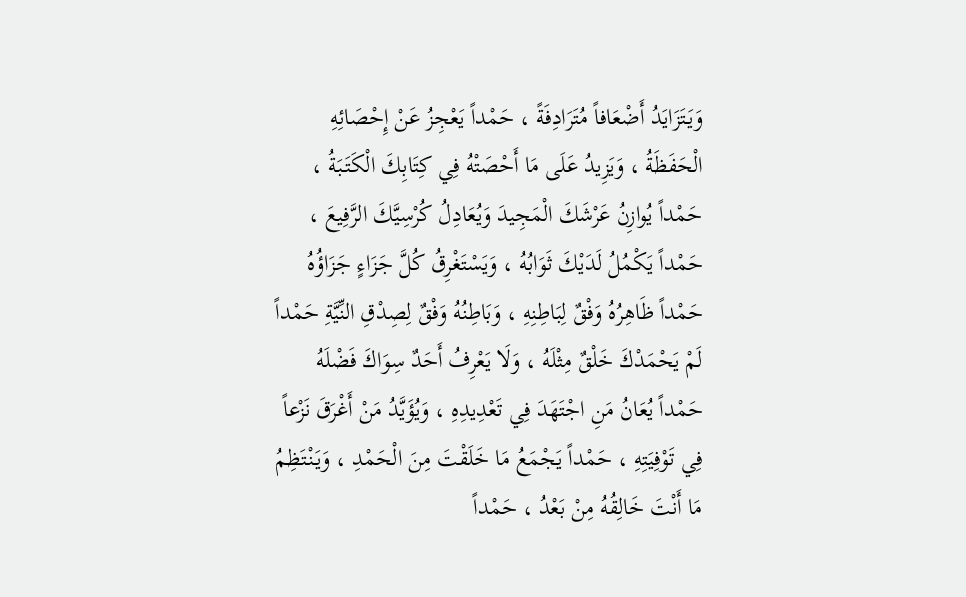وَيَتَزَايَدُ أَضْعَافاً مُتَرَادِفَةً ، حَمْداً يَعْجِزُ عَنْ إِحْصَائِهِ الْحَفَظَةُ ، وَيَزِيدُ عَلَى مَا أَحْصَتْهُ فِي كِتَابِكَ الْكَتَبَةُ ، حَمْداً يُوازِنُ عَرْشَكَ الْمَجِيدَ وَيُعَادِلُ كُرْسِيَّكَ الرَّفِيعَ ، حَمْداً يَكْمُلُ لَدَيْكَ ثَوَابُهُ ، وَيَسْتَغْرِقُ كُلَّ جَزَاءٍ جَزَاؤُهُ حَمْداً ظَاهِرُهُ وَفْقٌ لِبَاطِنِهِ ، وَبَاطِنُهُ وَفْقٌ لِصِدْقِ النِّيَّةِ حَمْداً لَمْ يَحْمَدْكَ خَلْقٌ مِثْلَهُ ، وَلَا يَعْرِفُ أَحَدٌ سِوَاكَ فَضْلَهُ حَمْداً يُعَانُ مَنِ اجْتَهَدَ فِي تَعْدِيدِهِ ، وَيُؤَيَّدُ مَنْ أَغْرَقَ نَزْعاً فِي تَوْفِيَتِهِ ، حَمْداً يَجْمَعُ مَا خَلَقْتَ مِنَ الْحَمْدِ ، وَيَنْتَظِمُ مَا أَنْتَ خَالِقُهُ مِنْ بَعْدُ ، حَمْداً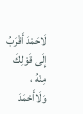لَاحَمْدَ أَقْرَبُ إِلَى قَوْلِكَ مِنْهُ ، وَلَاأَحْمَدَ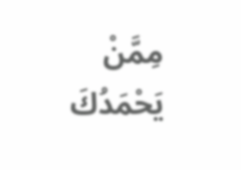مِمَّنْ يَحْمَدُكَ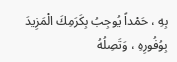بِهِ ، حَمْداً يُوجِبُ بِكَرَمِكَ الْمَزِيدَ بِوُفُورِهِ ، وَتَصِلُهُ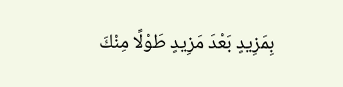بِمَزِيدٍ بَعْدَ مَزِيدٍ طَوْلًا مِنْكَ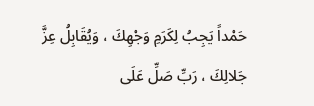حَمْداً يَجِبُ لِكَرَمِ وَجْهِكَ ، وَيُقَابِلُ عِزَّ جَلالِكَ ، رَبِّ صَلِّ عَلَى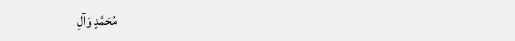مُحَمَّدٍ وَآلِ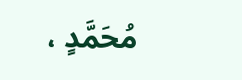مُحَمَّدٍ ،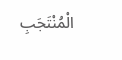الْمُنْتَجَبِ